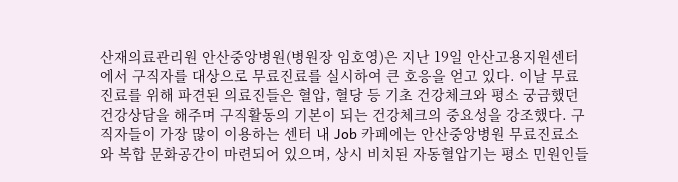산재의료관리원 안산중앙병원(병원장 임호영)은 지난 19일 안산고용지원센터에서 구직자를 대상으로 무료진료를 실시하여 큰 호응을 얻고 있다. 이날 무료진료를 위해 파견된 의료진들은 혈압, 혈당 등 기초 건강체크와 평소 궁금했던 건강상담을 해주며 구직활동의 기본이 되는 건강체크의 중요성을 강조했다. 구직자들이 가장 많이 이용하는 센터 내 Job 카페에는 안산중앙병원 무료진료소와 복합 문화공간이 마련되어 있으며, 상시 비치된 자동혈압기는 평소 민원인들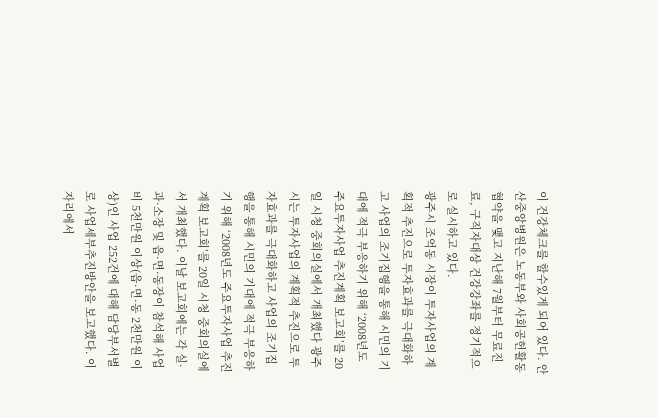이 건강체크를 할수있게 되어 있다. 안산중앙병원은 노동부와 사회공헌활동 협약을 맺고 지난해 7월부터 무료진료, 구직자대상 건강강좌를 정기적으로 실시하고 있다.
광주시 조억동 시장이 투자사업의 계획적 추진으로 투자효과를 극대화하고 사업의 조기집행을 통해 시민의 기대에 적극 부응하기 위해 ‘2008년도 주요투자사업 추진계획 보고회’를 20일 시청 중회의실에서 개최했다 광주시는 투자사업의 계획적 추진으로 투자효과를 극대화하고 사업의 조기집행을 통해 시민의 기대에 적극 부응하기 위해 ‘2008년도 주요투자사업 추진계획 보고회’를 20일 시청 중회의실에서 개최했다. 이날 보고회에는 각 실·과·소장 및 읍·면·동장이 참석해 사업비 5천만원 이상(읍·면·동 2천만원 이상)인 사업 252건에 대해 담당부서별로 사업세부추진방안을 보고했다. 이 자리에서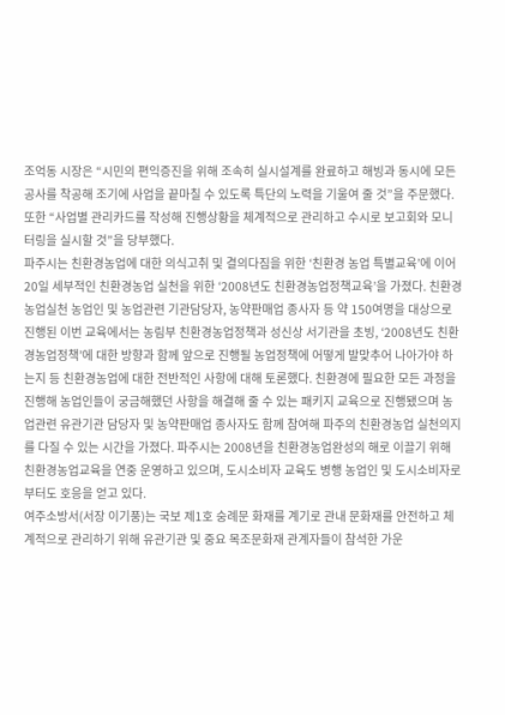조억동 시장은 “시민의 편익증진을 위해 조속히 실시설계를 완료하고 해빙과 동시에 모든 공사를 착공해 조기에 사업을 끝마칠 수 있도록 특단의 노력을 기울여 줄 것”을 주문했다. 또한 “사업별 관리카드를 작성해 진행상황을 체계적으로 관리하고 수시로 보고회와 모니터링을 실시할 것”을 당부했다.
파주시는 친환경농업에 대한 의식고취 및 결의다짐을 위한 ‘친환경 농업 특별교육’에 이어 20일 세부적인 친환경농업 실천을 위한 ‘2008년도 친환경농업정책교육’을 가졌다. 친환경농업실천 농업인 및 농업관련 기관담당자, 농약판매업 종사자 등 약 150여명을 대상으로 진행된 이번 교육에서는 농림부 친환경농업정책과 성신상 서기관을 초빙, ‘2008년도 친환경농업정책’에 대한 방향과 함께 앞으로 진행될 농업정책에 어떻게 발맞추어 나아가야 하는지 등 친환경농업에 대한 전반적인 사항에 대해 토론했다. 친환경에 필요한 모든 과정을 진행해 농업인들이 궁금해했던 사항을 해결해 줄 수 있는 패키지 교육으로 진행됐으며 농업관련 유관기관 담당자 및 농약판매업 종사자도 함께 참여해 파주의 친환경농업 실천의지를 다질 수 있는 시간을 가졌다. 파주시는 2008년을 친환경농업완성의 해로 이끌기 위해 친환경농업교육을 연중 운영하고 있으며, 도시소비자 교육도 병행 농업인 및 도시소비자로부터도 호응을 얻고 있다.
여주소방서(서장 이기풍)는 국보 제1호 숭례문 화재를 계기로 관내 문화재를 안전하고 체계적으로 관리하기 위해 유관기관 및 중요 목조문화재 관계자들이 참석한 가운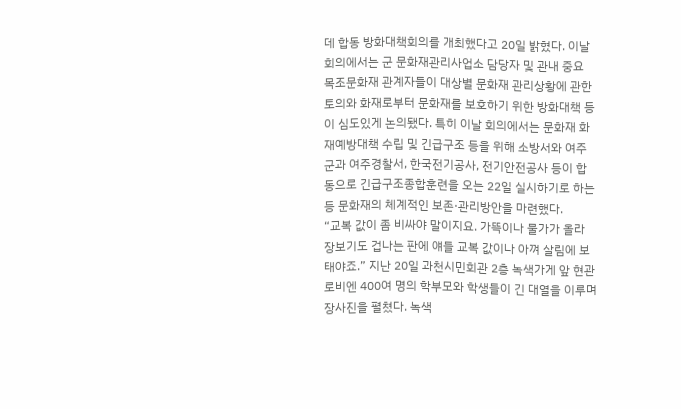데 합동 방화대책회의를 개최했다고 20일 밝혔다. 이날 회의에서는 군 문화재관리사업소 담당자 및 관내 중요 목조문화재 관계자들이 대상별 문화재 관리상황에 관한 토의와 화재로부터 문화재를 보호하기 위한 방화대책 등이 심도있게 논의됐다. 특히 이날 회의에서는 문화재 화재예방대책 수립 및 긴급구조 등을 위해 소방서와 여주군과 여주경찰서, 한국전기공사, 전기안전공사 등이 합동으로 긴급구조종합훈련을 오는 22일 실시하기로 하는 등 문화재의 체계적인 보존·관리방안을 마련했다.
“교복 값이 좀 비싸야 말이지요. 가뜩이나 물가가 올라 장보기도 겁나는 판에 얘들 교복 값이나 아껴 살림에 보태야죠.” 지난 20일 과천시민회관 2층 녹색가게 앞 현관로비엔 400여 명의 학부모와 학생들이 긴 대열을 이루며 장사진을 펼쳤다. 녹색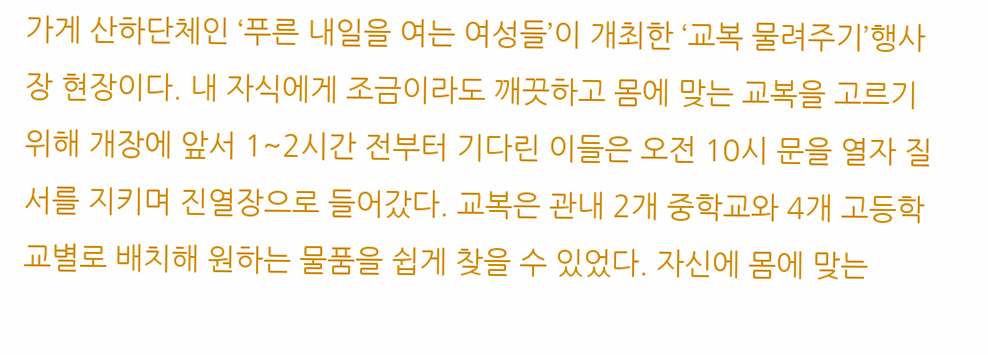가게 산하단체인 ‘푸른 내일을 여는 여성들’이 개최한 ‘교복 물려주기’행사장 현장이다. 내 자식에게 조금이라도 깨끗하고 몸에 맞는 교복을 고르기 위해 개장에 앞서 1~2시간 전부터 기다린 이들은 오전 10시 문을 열자 질서를 지키며 진열장으로 들어갔다. 교복은 관내 2개 중학교와 4개 고등학교별로 배치해 원하는 물품을 쉽게 찾을 수 있었다. 자신에 몸에 맞는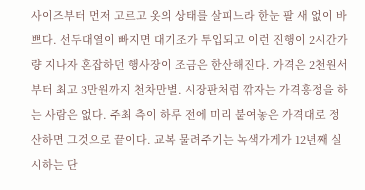사이즈부터 먼저 고르고 옷의 상태를 살피느라 한눈 팔 새 없이 바쁘다. 선두대열이 빠지면 대기조가 투입되고 이런 진행이 2시간가량 지나자 혼잡하던 행사장이 조금은 한산해진다. 가격은 2천원서부터 최고 3만원까지 천차만별. 시장판처럼 깎자는 가격흥정을 하는 사람은 없다. 주최 측이 하루 전에 미리 붙여놓은 가격대로 정산하면 그것으로 끝이다. 교복 물려주기는 녹색가게가 12년째 실시하는 단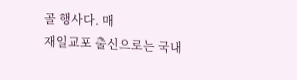골 행사다. 매
재일교포 출신으로는 국내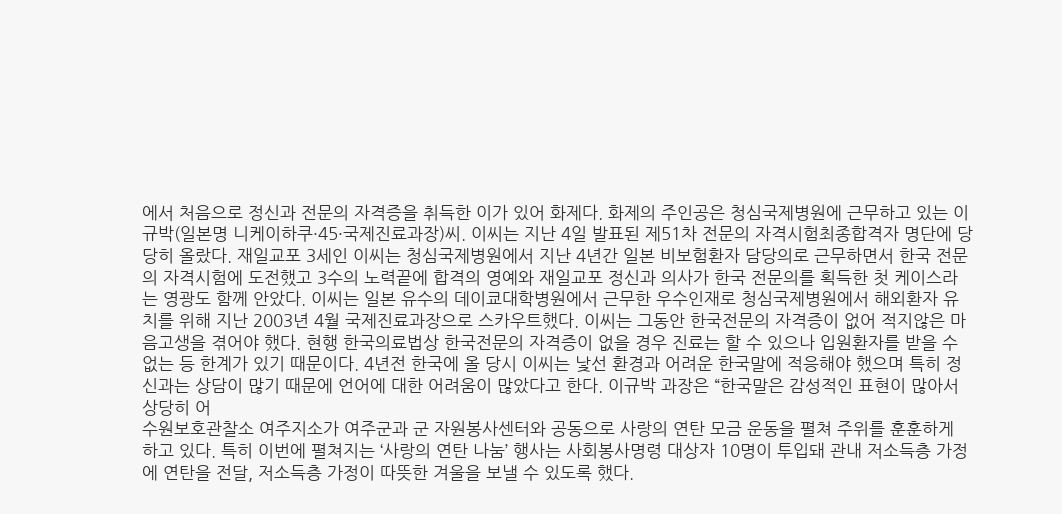에서 처음으로 정신과 전문의 자격증을 취득한 이가 있어 화제다. 화제의 주인공은 청심국제병원에 근무하고 있는 이규박(일본명 니케이하쿠·45·국제진료과장)씨. 이씨는 지난 4일 발표된 제51차 전문의 자격시험최종합격자 명단에 당당히 올랐다. 재일교포 3세인 이씨는 청심국제병원에서 지난 4년간 일본 비보험환자 담당의로 근무하면서 한국 전문의 자격시험에 도전했고 3수의 노력끝에 합격의 영예와 재일교포 정신과 의사가 한국 전문의를 획득한 첫 케이스라는 영광도 함께 안았다. 이씨는 일본 유수의 데이쿄대학병원에서 근무한 우수인재로 청심국제병원에서 해외환자 유치를 위해 지난 2003년 4월 국제진료과장으로 스카우트했다. 이씨는 그동안 한국전문의 자격증이 없어 적지않은 마음고생을 겪어야 했다. 현행 한국의료법상 한국전문의 자격증이 없을 경우 진료는 할 수 있으나 입원환자를 받을 수 없는 등 한계가 있기 때문이다. 4년전 한국에 올 당시 이씨는 낯선 환경과 어려운 한국말에 적응해야 했으며 특히 정신과는 상담이 많기 때문에 언어에 대한 어려움이 많았다고 한다. 이규박 과장은 “한국말은 감성적인 표현이 많아서 상당히 어
수원보호관찰소 여주지소가 여주군과 군 자원봉사센터와 공동으로 사랑의 연탄 모금 운동을 펼쳐 주위를 훈훈하게 하고 있다. 특히 이번에 펼쳐지는 ‘사랑의 연탄 나눔’ 행사는 사회봉사명령 대상자 10명이 투입돼 관내 저소득층 가정에 연탄을 전달, 저소득층 가정이 따뜻한 겨울을 보낼 수 있도록 했다.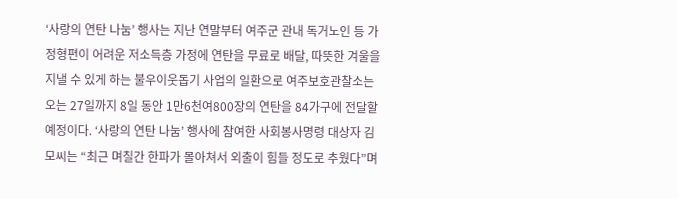‘사랑의 연탄 나눔’ 행사는 지난 연말부터 여주군 관내 독거노인 등 가정형편이 어려운 저소득층 가정에 연탄을 무료로 배달, 따뜻한 겨울을 지낼 수 있게 하는 불우이웃돕기 사업의 일환으로 여주보호관찰소는 오는 27일까지 8일 동안 1만6천여800장의 연탄을 84가구에 전달할 예정이다. ‘사랑의 연탄 나눔’ 행사에 참여한 사회봉사명령 대상자 김모씨는 “최근 며칠간 한파가 몰아쳐서 외출이 힘들 정도로 추웠다”며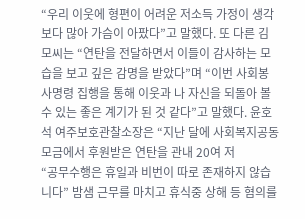“우리 이웃에 형편이 어려운 저소득 가정이 생각보다 많아 가슴이 아팠다”고 말했다. 또 다른 김모씨는 “연탄을 전달하면서 이들이 감사하는 모습을 보고 깊은 감명을 받았다”며 “이번 사회봉사명령 집행을 통해 이웃과 나 자신을 되돌아 볼 수 있는 좋은 계기가 된 것 같다”고 말했다. 윤호석 여주보호관찰소장은 “지난 달에 사회복지공동모금에서 후원받은 연탄을 관내 20여 저
“공무수행은 휴일과 비번이 따로 존재하지 않습니다” 밤샘 근무를 마치고 휴식중 상해 등 혐의를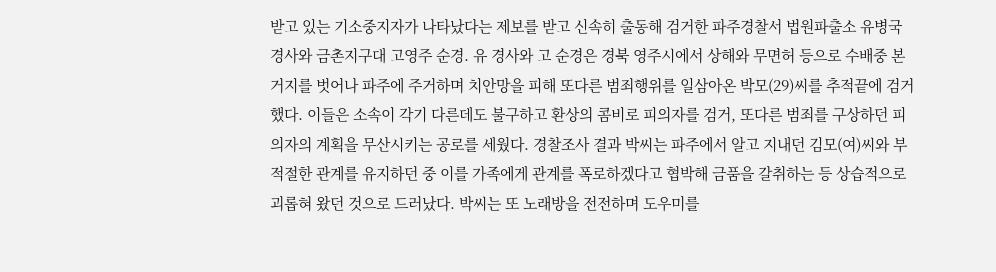받고 있는 기소중지자가 나타났다는 제보를 받고 신속히 출동해 검거한 파주경찰서 법원파출소 유병국 경사와 금촌지구대 고영주 순경. 유 경사와 고 순경은 경북 영주시에서 상해와 무면허 등으로 수배중 본거지를 벗어나 파주에 주거하며 치안망을 피해 또다른 범죄행위를 일삼아온 박모(29)씨를 추적끝에 검거했다. 이들은 소속이 각기 다른데도 불구하고 환상의 콤비로 피의자를 검거, 또다른 범죄를 구상하던 피의자의 계획을 무산시키는 공로를 세웠다. 경찰조사 결과 박씨는 파주에서 알고 지내던 김모(여)씨와 부적절한 관계를 유지하던 중 이를 가족에게 관계를 폭로하겠다고 협박해 금품을 갈취하는 등 상습적으로 괴롭혀 왔던 것으로 드러났다. 박씨는 또 노래방을 전전하며 도우미를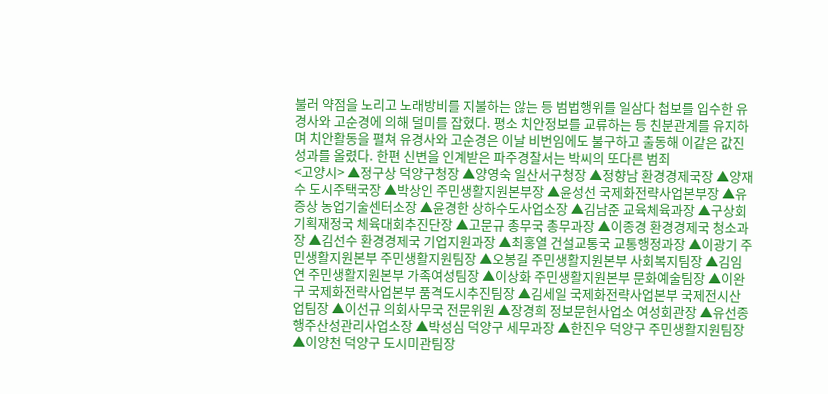불러 약점을 노리고 노래방비를 지불하는 않는 등 범법행위를 일삼다 첩보를 입수한 유경사와 고순경에 의해 덜미를 잡혔다. 평소 치안정보를 교류하는 등 친분관계를 유지하며 치안활동을 펼쳐 유경사와 고순경은 이날 비번임에도 불구하고 출동해 이같은 값진 성과를 올렸다. 한편 신변을 인계받은 파주경찰서는 박씨의 또다른 범죄
<고양시> ▲정구상 덕양구청장 ▲양영숙 일산서구청장 ▲정향남 환경경제국장 ▲양재수 도시주택국장 ▲박상인 주민생활지원본부장 ▲윤성선 국제화전략사업본부장 ▲유증상 농업기술센터소장 ▲윤경한 상하수도사업소장 ▲김남준 교육체육과장 ▲구상회 기획재정국 체육대회추진단장 ▲고문규 총무국 총무과장 ▲이종경 환경경제국 청소과장 ▲김선수 환경경제국 기업지원과장 ▲최홍열 건설교통국 교통행정과장 ▲이광기 주민생활지원본부 주민생활지원팀장 ▲오봉길 주민생활지원본부 사회복지팀장 ▲김임연 주민생활지원본부 가족여성팀장 ▲이상화 주민생활지원본부 문화예술팀장 ▲이완구 국제화전략사업본부 품격도시추진팀장 ▲김세일 국제화전략사업본부 국제전시산업팀장 ▲이선규 의회사무국 전문위원 ▲장경희 정보문헌사업소 여성회관장 ▲유선종 행주산성관리사업소장 ▲박성심 덕양구 세무과장 ▲한진우 덕양구 주민생활지원팀장 ▲이양천 덕양구 도시미관팀장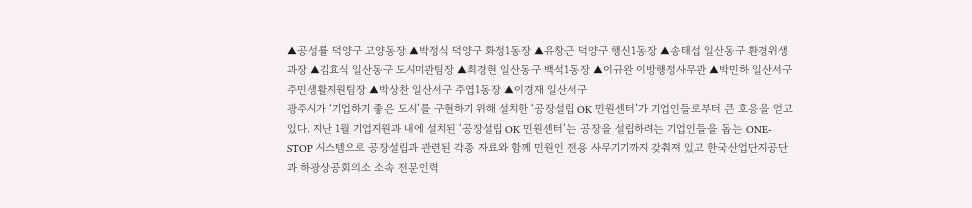▲공성률 덕양구 고양동장 ▲박정식 덕양구 화정1동장 ▲유창근 덕양구 행신1동장 ▲송태섭 일산동구 환경위생과장 ▲김효식 일산동구 도시미관팀장 ▲최경현 일산동구 백석1동장 ▲이규완 이방행정사무관 ▲박민하 일산서구 주민생활지원팀장 ▲박상찬 일산서구 주엽1동장 ▲이경재 일산서구
광주시가 ‘기업하기 좋은 도시’를 구현하기 위해 설치한 ‘공장설립 OK 민원센터’가 기업인들로부터 큰 호응을 얻고 있다. 지난 1월 기업지원과 내에 설치된 ‘공장설립 OK 민원센터’는 공장을 설립하려는 기업인들을 돕는 ONE-STOP 시스템으로 공장설립과 관련된 각종 자료와 함께 민원인 전용 사무기기까지 갖춰져 있고 한국산업단지공단과 하광상공회의소 소속 전문인력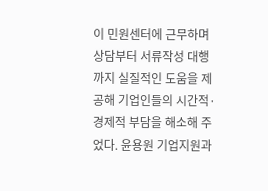이 민원센터에 근무하며 상담부터 서류작성 대행까지 실질적인 도움을 제공해 기업인들의 시간적·경제적 부담을 해소해 주었다. 윤용원 기업지원과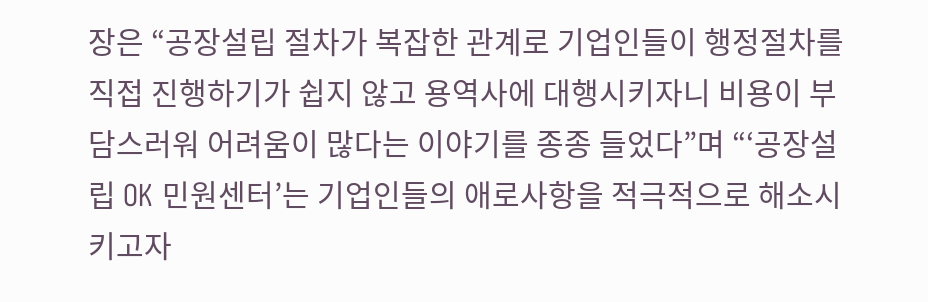장은 “공장설립 절차가 복잡한 관계로 기업인들이 행정절차를 직접 진행하기가 쉽지 않고 용역사에 대행시키자니 비용이 부담스러워 어려움이 많다는 이야기를 종종 들었다”며 “‘공장설립 OK 민원센터’는 기업인들의 애로사항을 적극적으로 해소시키고자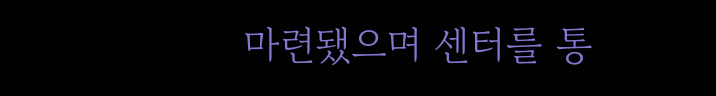마련됐으며 센터를 통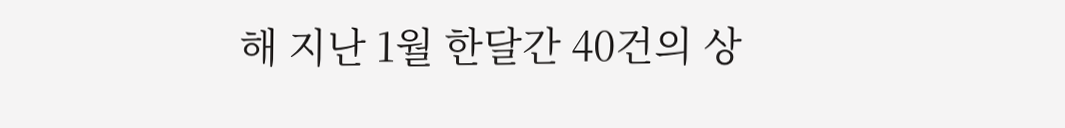해 지난 1월 한달간 40건의 상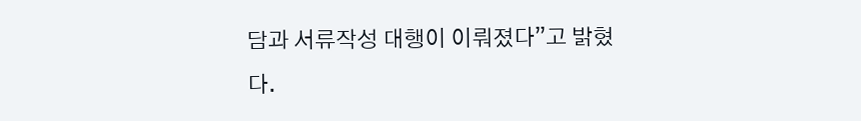담과 서류작성 대행이 이뤄졌다”고 밝혔다.